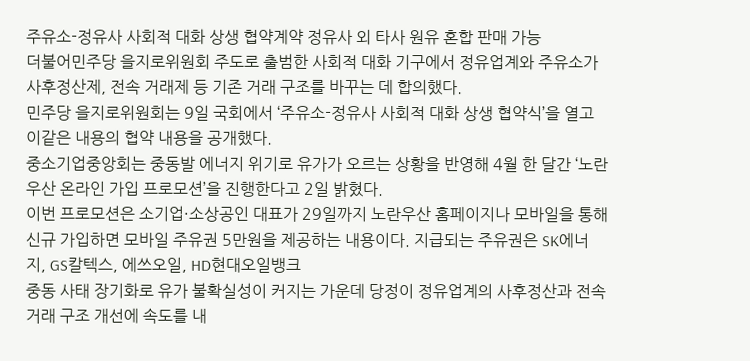주유소-정유사 사회적 대화 상생 협약계약 정유사 외 타사 원유 혼합 판매 가능
더불어민주당 을지로위원회 주도로 출범한 사회적 대화 기구에서 정유업계와 주유소가 사후정산제, 전속 거래제 등 기존 거래 구조를 바꾸는 데 합의했다.
민주당 을지로위원회는 9일 국회에서 ‘주유소-정유사 사회적 대화 상생 협약식’을 열고 이같은 내용의 협약 내용을 공개했다.
중소기업중앙회는 중동발 에너지 위기로 유가가 오르는 상황을 반영해 4월 한 달간 ‘노란우산 온라인 가입 프로모션’을 진행한다고 2일 밝혔다.
이번 프로모션은 소기업·소상공인 대표가 29일까지 노란우산 홈페이지나 모바일을 통해 신규 가입하면 모바일 주유권 5만원을 제공하는 내용이다. 지급되는 주유권은 SK에너지, GS칼텍스, 에쓰오일, HD현대오일뱅크
중동 사태 장기화로 유가 불확실성이 커지는 가운데 당정이 정유업계의 사후정산과 전속거래 구조 개선에 속도를 내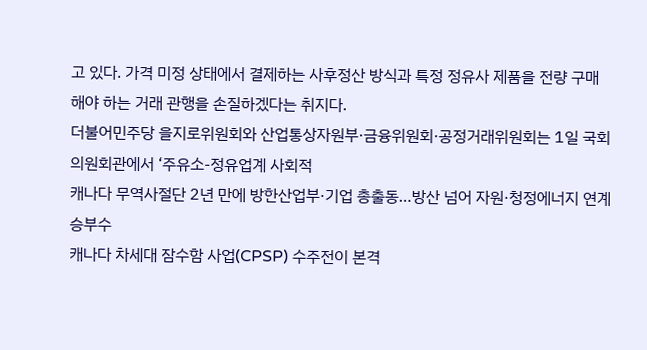고 있다. 가격 미정 상태에서 결제하는 사후정산 방식과 특정 정유사 제품을 전량 구매해야 하는 거래 관행을 손질하겠다는 취지다.
더불어민주당 을지로위원회와 산업통상자원부·금융위원회·공정거래위원회는 1일 국회 의원회관에서 ‘주유소-정유업계 사회적
캐나다 무역사절단 2년 만에 방한산업부·기업 총출동…방산 넘어 자원·청정에너지 연계 승부수
캐나다 차세대 잠수함 사업(CPSP) 수주전이 본격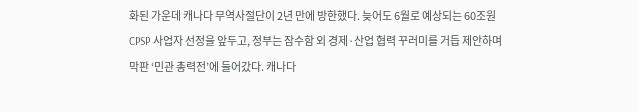화된 가운데 캐나다 무역사절단이 2년 만에 방한했다. 늦어도 6월로 예상되는 60조원 CPSP 사업자 선정을 앞두고, 정부는 잠수함 외 경제·산업 협력 꾸러미를 거듭 제안하며 막판 ‘민관 총력전’에 들어갔다. 캐나다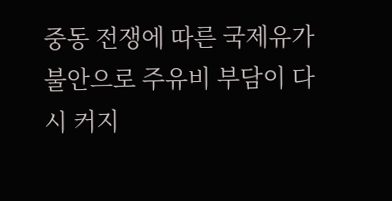중동 전쟁에 따른 국제유가 불안으로 주유비 부담이 다시 커지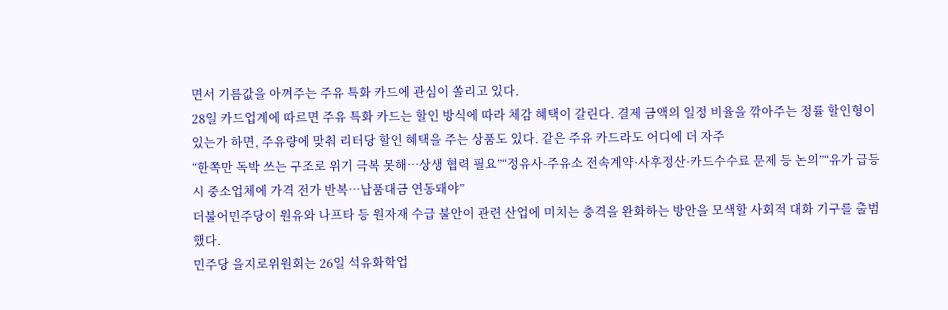면서 기름값을 아껴주는 주유 특화 카드에 관심이 쏠리고 있다.
28일 카드업계에 따르면 주유 특화 카드는 할인 방식에 따라 체감 혜택이 갈린다. 결제 금액의 일정 비율을 깎아주는 정률 할인형이 있는가 하면, 주유량에 맞춰 리터당 할인 혜택을 주는 상품도 있다. 같은 주유 카드라도 어디에 더 자주
“한쪽만 독박 쓰는 구조로 위기 극복 못해…상생 협력 필요”“정유사-주유소 전속계약·사후정산·카드수수료 문제 등 논의”“유가 급등시 중소업체에 가격 전가 반복…납품대금 연동돼야”
더불어민주당이 원유와 나프타 등 원자재 수급 불안이 관련 산업에 미치는 충격을 완화하는 방안을 모색할 사회적 대화 기구를 출범했다.
민주당 을지로위원회는 26일 석유화학업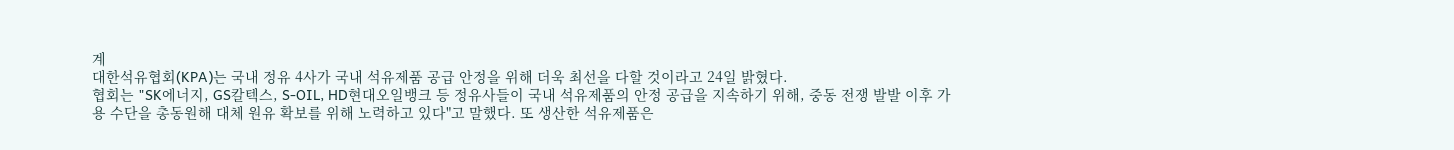계
대한석유협회(KPA)는 국내 정유 4사가 국내 석유제품 공급 안정을 위해 더욱 최선을 다할 것이라고 24일 밝혔다.
협회는 "SK에너지, GS칼텍스, S-OIL, HD현대오일뱅크 등 정유사들이 국내 석유제품의 안정 공급을 지속하기 위해, 중동 전쟁 발발 이후 가용 수단을 총동원해 대체 원유 확보를 위해 노력하고 있다"고 말했다. 또 생산한 석유제품은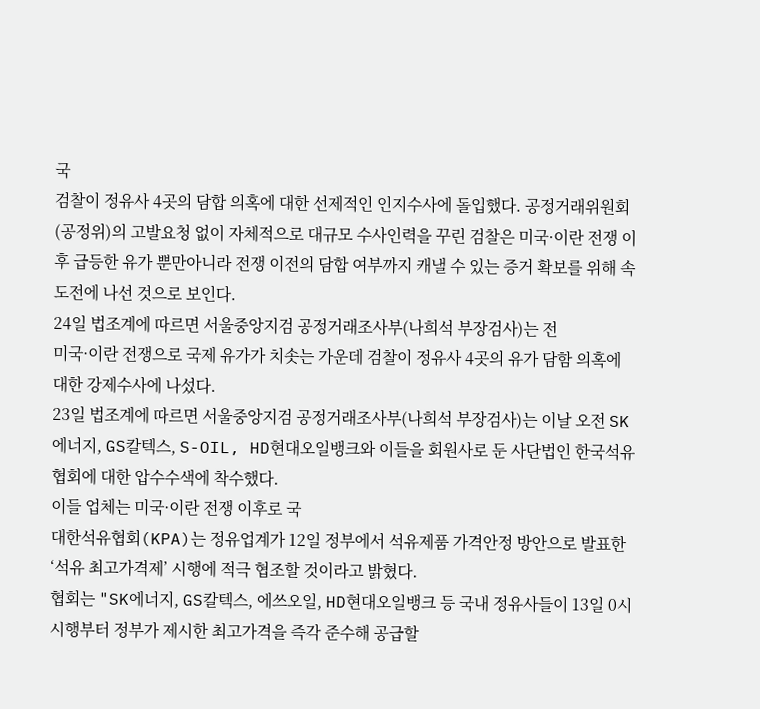국
검찰이 정유사 4곳의 담합 의혹에 대한 선제적인 인지수사에 돌입했다. 공정거래위원회(공정위)의 고발요청 없이 자체적으로 대규모 수사인력을 꾸린 검찰은 미국·이란 전쟁 이후 급등한 유가 뿐만아니라 전쟁 이전의 담합 여부까지 캐낼 수 있는 증거 확보를 위해 속도전에 나선 것으로 보인다.
24일 법조계에 따르면 서울중앙지검 공정거래조사부(나희석 부장검사)는 전
미국·이란 전쟁으로 국제 유가가 치솟는 가운데 검찰이 정유사 4곳의 유가 담함 의혹에 대한 강제수사에 나섰다.
23일 법조계에 따르면 서울중앙지검 공정거래조사부(나희석 부장검사)는 이날 오전 SK에너지, GS칼텍스, S-OIL, HD현대오일뱅크와 이들을 회원사로 둔 사단법인 한국석유협회에 대한 압수수색에 착수했다.
이들 업체는 미국·이란 전쟁 이후로 국
대한석유협회(KPA)는 정유업계가 12일 정부에서 석유제품 가격안정 방안으로 발표한 ‘석유 최고가격제’ 시행에 적극 협조할 것이라고 밝혔다.
협회는 "SK에너지, GS칼텍스, 에쓰오일, HD현대오일뱅크 등 국내 정유사들이 13일 0시 시행부터 정부가 제시한 최고가격을 즉각 준수해 공급할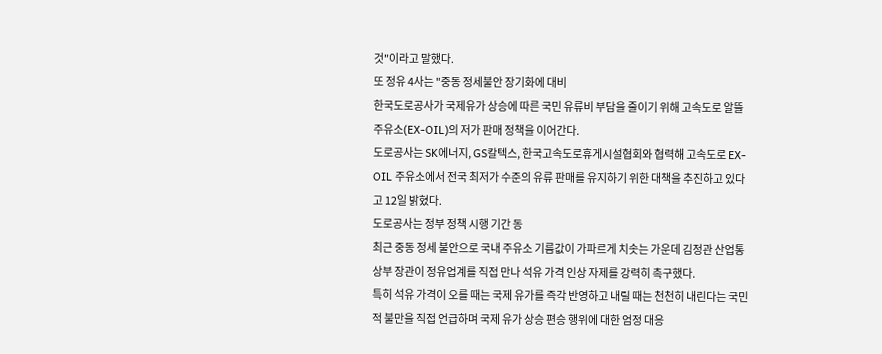것"이라고 말했다.
또 정유 4사는 "중동 정세불안 장기화에 대비
한국도로공사가 국제유가 상승에 따른 국민 유류비 부담을 줄이기 위해 고속도로 알뜰주유소(EX-OIL)의 저가 판매 정책을 이어간다.
도로공사는 SK에너지, GS칼텍스, 한국고속도로휴게시설협회와 협력해 고속도로 EX-OIL 주유소에서 전국 최저가 수준의 유류 판매를 유지하기 위한 대책을 추진하고 있다고 12일 밝혔다.
도로공사는 정부 정책 시행 기간 동
최근 중동 정세 불안으로 국내 주유소 기름값이 가파르게 치솟는 가운데 김정관 산업통상부 장관이 정유업계를 직접 만나 석유 가격 인상 자제를 강력히 촉구했다.
특히 석유 가격이 오를 때는 국제 유가를 즉각 반영하고 내릴 때는 천천히 내린다는 국민적 불만을 직접 언급하며 국제 유가 상승 편승 행위에 대한 엄정 대응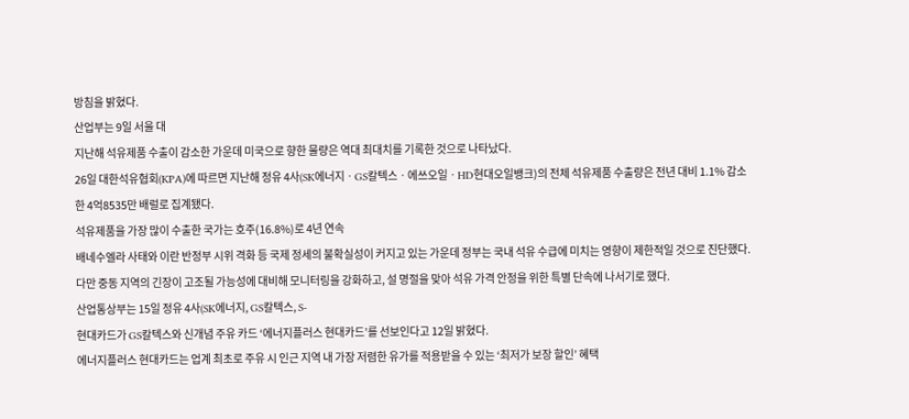방침을 밝혔다.
산업부는 9일 서울 대
지난해 석유제품 수출이 감소한 가운데 미국으로 향한 물량은 역대 최대치를 기록한 것으로 나타났다.
26일 대한석유협회(KPA)에 따르면 지난해 정유 4사(SK에너지ㆍGS칼텍스ㆍ에쓰오일ㆍHD현대오일뱅크)의 전체 석유제품 수출량은 전년 대비 1.1% 감소한 4억8535만 배럴로 집계됐다.
석유제품을 가장 많이 수출한 국가는 호주(16.8%)로 4년 연속
배네수엘라 사태와 이란 반정부 시위 격화 등 국제 정세의 불확실성이 커지고 있는 가운데 정부는 국내 석유 수급에 미치는 영향이 제한적일 것으로 진단했다.
다만 중동 지역의 긴장이 고조될 가능성에 대비해 모니터링을 강화하고, 설 명절을 맞아 석유 가격 안정을 위한 특별 단속에 나서기로 했다.
산업통상부는 15일 정유 4사(SK에너지, GS칼텍스, S-
현대카드가 GS칼텍스와 신개념 주유 카드 ‘에너지플러스 현대카드’를 선보인다고 12일 밝혔다.
에너지플러스 현대카드는 업계 최초로 주유 시 인근 지역 내 가장 저렴한 유가를 적용받을 수 있는 ‘최저가 보장 할인’ 혜택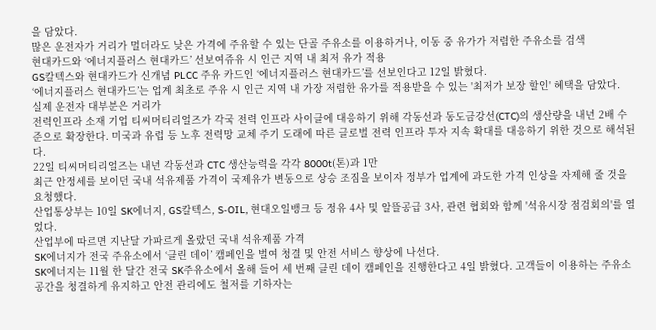을 담았다.
많은 운전자가 거리가 멀더라도 낮은 가격에 주유할 수 있는 단골 주유소를 이용하거나, 이동 중 유가가 저렴한 주유소를 검색
현대카드와 ‘에너지플러스 현대카드’ 선보여쥬유 시 인근 지역 내 최저 유가 적용
GS칼텍스와 현대카드가 신개념 PLCC 주유 카드인 ‘에너지플러스 현대카드’를 선보인다고 12일 밝혔다.
‘에너지플러스 현대카드’는 업계 최초로 주유 시 인근 지역 내 가장 저렴한 유가를 적용받을 수 있는 '최저가 보장 할인' 혜택을 담았다.
실제 운전자 대부분은 거리가
전력인프라 소재 기업 티씨머티리얼즈가 각국 전력 인프라 사이클에 대응하기 위해 각동선과 동도금강선(CTC)의 생산량을 내년 2배 수준으로 확장한다. 미국과 유럽 등 노후 전력망 교체 주기 도래에 따른 글로벌 전력 인프라 투자 지속 확대를 대응하기 위한 것으로 해석된다.
22일 티씨머티리얼즈는 내년 각동선과 CTC 생산능력을 각각 8000t(톤)과 1만
최근 안정세를 보이던 국내 석유제품 가격이 국제유가 변동으로 상승 조짐을 보이자 정부가 업계에 과도한 가격 인상을 자제해 줄 것을 요청했다.
산업통상부는 10일 SK에너지, GS칼텍스, S-OIL, 현대오일뱅크 등 정유 4사 및 알뜰공급 3사, 관련 협회와 함께 '석유시장 점검회의'를 열었다.
산업부에 따르면 지난달 가파르게 올랐던 국내 석유제품 가격
SK에너지가 전국 주유소에서 ‘클린 데이’ 캠페인을 벌여 청결 및 안전 서비스 향상에 나선다.
SK에너지는 11월 한 달간 전국 SK주유소에서 올해 들어 세 번째 클린 데이 캠페인을 진행한다고 4일 밝혔다. 고객들이 이용하는 주유소 공간을 청결하게 유지하고 안전 관리에도 철저를 기하자는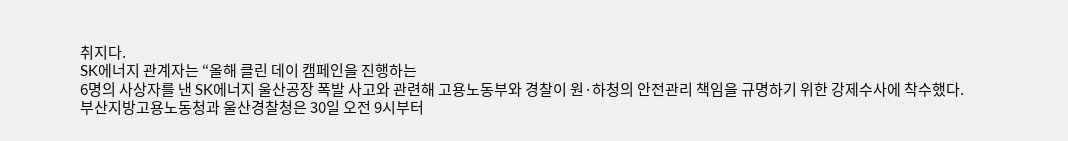취지다.
SK에너지 관계자는 “올해 클린 데이 캠페인을 진행하는
6명의 사상자를 낸 SK에너지 울산공장 폭발 사고와 관련해 고용노동부와 경찰이 원·하청의 안전관리 책임을 규명하기 위한 강제수사에 착수했다.
부산지방고용노동청과 울산경찰청은 30일 오전 9시부터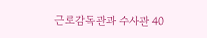근로감독관과 수사관 40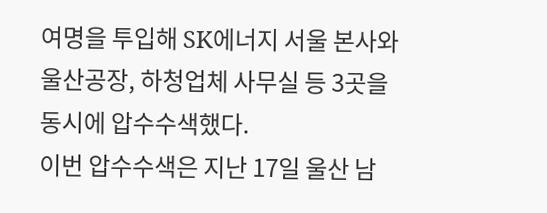여명을 투입해 SK에너지 서울 본사와 울산공장, 하청업체 사무실 등 3곳을 동시에 압수수색했다.
이번 압수수색은 지난 17일 울산 남